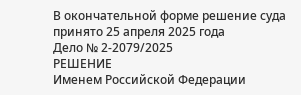В окончательной форме решение суда принято 25 апреля 2025 года
Дело № 2-2079/2025
РЕШЕНИЕ
Именем Российской Федерации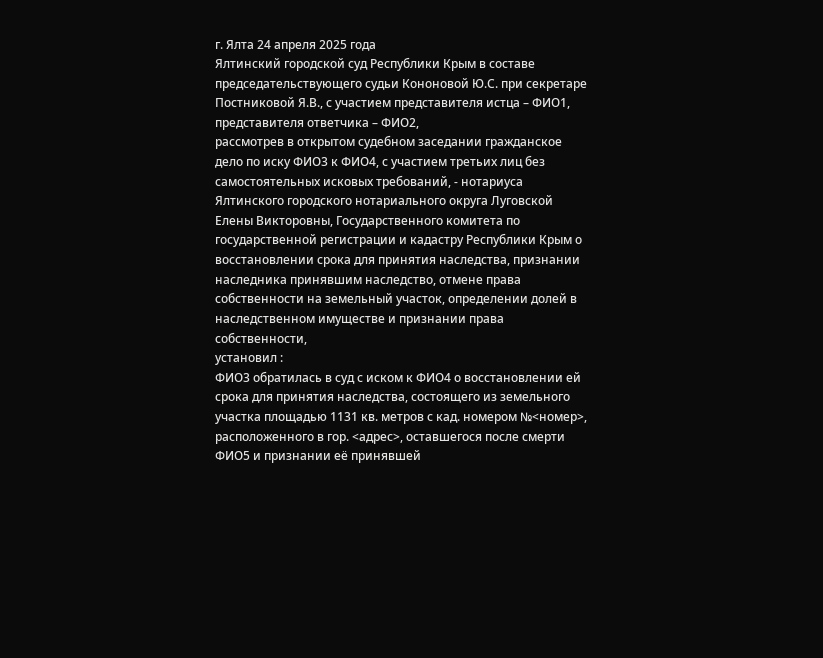г. Ялта 24 апреля 2025 года
Ялтинский городской суд Республики Крым в составе председательствующего судьи Кононовой Ю.С. при секретаре Постниковой Я.В., с участием представителя истца – ФИО1, представителя ответчика – ФИО2,
рассмотрев в открытом судебном заседании гражданское дело по иску ФИО3 к ФИО4, с участием третьих лиц без самостоятельных исковых требований, - нотариуса Ялтинского городского нотариального округа Луговской Елены Викторовны, Государственного комитета по государственной регистрации и кадастру Республики Крым о восстановлении срока для принятия наследства, признании наследника принявшим наследство, отмене права собственности на земельный участок, определении долей в наследственном имуществе и признании права собственности,
установил :
ФИО3 обратилась в суд с иском к ФИО4 о восстановлении ей срока для принятия наследства, состоящего из земельного участка площадью 1131 кв. метров с кад. номером №<номер>, расположенного в гор. <адрес>, оставшегося после смерти ФИО5 и признании её принявшей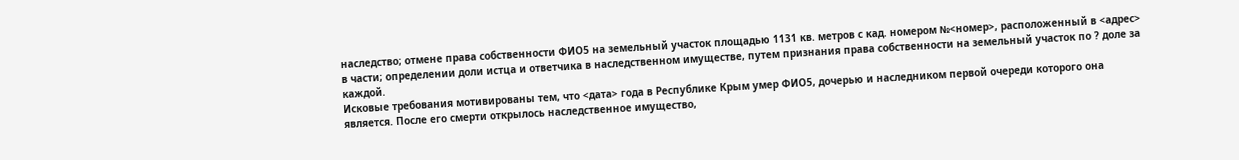наследство; отмене права собственности ФИО5 на земельный участок площадью 1131 кв. метров с кад. номером №<номер>, расположенный в <адрес> в части; определении доли истца и ответчика в наследственном имуществе, путем признания права собственности на земельный участок по ? доле за каждой.
Исковые требования мотивированы тем, что <дата> года в Республике Крым умер ФИО5, дочерью и наследником первой очереди которого она является. После его смерти открылось наследственное имущество,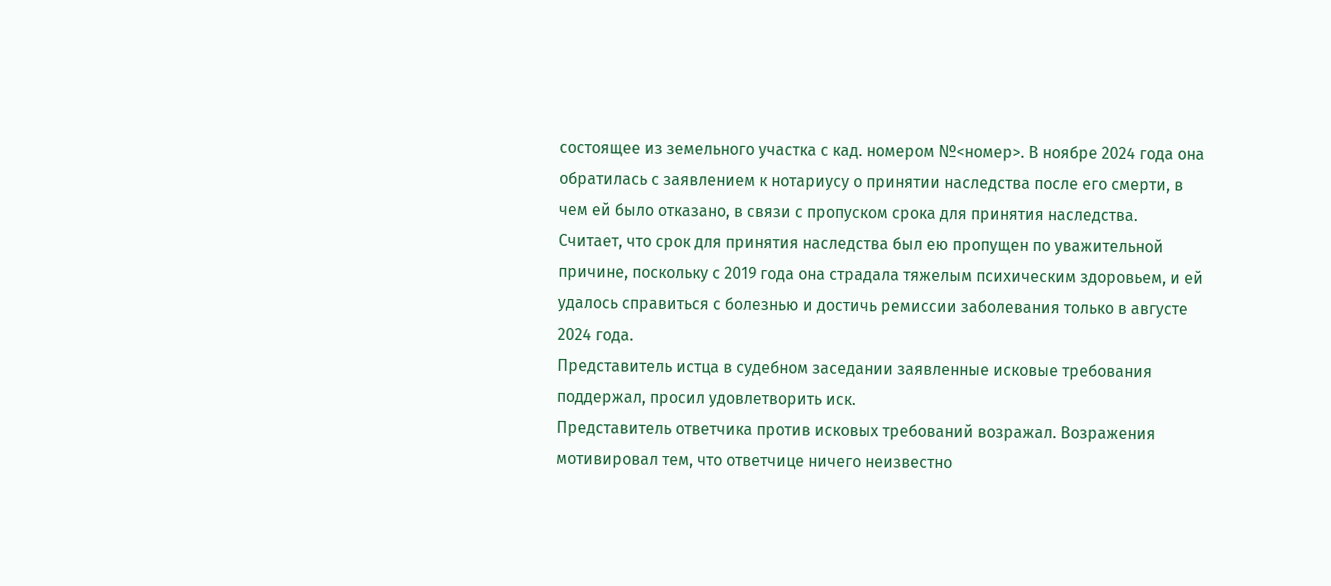состоящее из земельного участка с кад. номером №<номер>. В ноябре 2024 года она обратилась с заявлением к нотариусу о принятии наследства после его смерти, в чем ей было отказано, в связи с пропуском срока для принятия наследства. Считает, что срок для принятия наследства был ею пропущен по уважительной причине, поскольку с 2019 года она страдала тяжелым психическим здоровьем, и ей удалось справиться с болезнью и достичь ремиссии заболевания только в августе 2024 года.
Представитель истца в судебном заседании заявленные исковые требования поддержал, просил удовлетворить иск.
Представитель ответчика против исковых требований возражал. Возражения мотивировал тем, что ответчице ничего неизвестно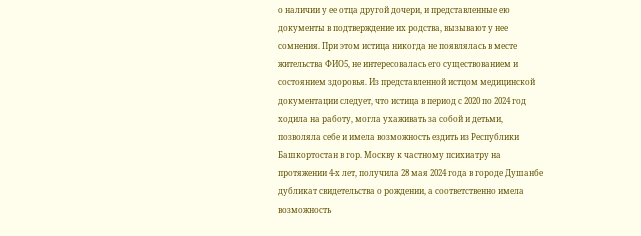о наличии у ее отца другой дочери, и представленные ею документы в подтверждение их родства, вызывают у нее сомнения. При этом истица никогда не появлялась в месте жительства ФИО5, не интересовалась его существованием и состоянием здоровья. Из представленной истцом медицинской документации следует, что истица в период с 2020 по 2024 год ходила на работу, могла ухаживать за собой и детьми, позволяла себе и имела возможность ездить из Республики Башкортостан в гор. Москву к частному психиатру на протяжении 4-х лет, получила 28 мая 2024 года в городе Душанбе дубликат свидетельства о рождении, а соответственно имела возможность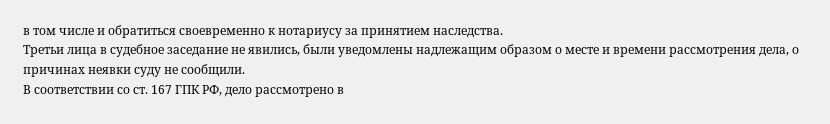в том числе и обратиться своевременно к нотариусу за принятием наследства.
Третьи лица в судебное заседание не явились, были уведомлены надлежащим образом о месте и времени рассмотрения дела, о причинах неявки суду не сообщили.
В соответствии со ст. 167 ГПК РФ, дело рассмотрено в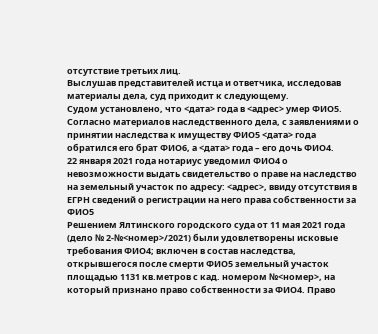отсутствие третьих лиц.
Выслушав представителей истца и ответчика, исследовав материалы дела, суд приходит к следующему.
Судом установлено, что <дата> года в <адрес> умер ФИО5.
Согласно материалов наследственного дела, с заявлениями о принятии наследства к имуществу ФИО5 <дата> года обратился его брат ФИО6, а <дата> года – его дочь ФИО4.
22 января 2021 года нотариус уведомил ФИО4 о невозможности выдать свидетельство о праве на наследство на земельный участок по адресу: <адрес>, ввиду отсутствия в ЕГРН сведений о регистрации на него права собственности за ФИО5
Решением Ялтинского городского суда от 11 мая 2021 года (дело № 2-№<номер>/2021) были удовлетворены исковые требования ФИО4; включен в состав наследства, открывшегося после смерти ФИО5 земельный участок площадью 1131 кв.метров с кад. номером №<номер>, на который признано право собственности за ФИО4. Право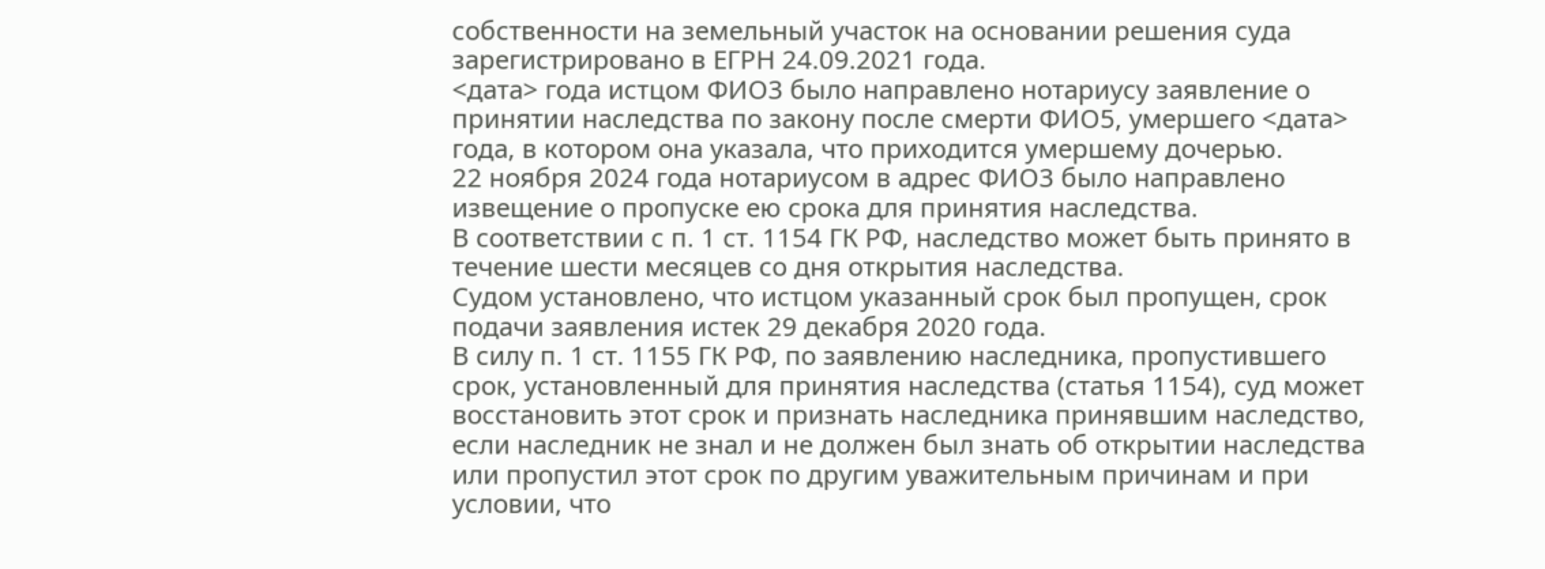собственности на земельный участок на основании решения суда зарегистрировано в ЕГРН 24.09.2021 года.
<дата> года истцом ФИО3 было направлено нотариусу заявление о принятии наследства по закону после смерти ФИО5, умершего <дата> года, в котором она указала, что приходится умершему дочерью.
22 ноября 2024 года нотариусом в адрес ФИО3 было направлено извещение о пропуске ею срока для принятия наследства.
В соответствии с п. 1 ст. 1154 ГК РФ, наследство может быть принято в течение шести месяцев со дня открытия наследства.
Судом установлено, что истцом указанный срок был пропущен, срок подачи заявления истек 29 декабря 2020 года.
В силу п. 1 ст. 1155 ГК РФ, по заявлению наследника, пропустившего срок, установленный для принятия наследства (статья 1154), суд может восстановить этот срок и признать наследника принявшим наследство, если наследник не знал и не должен был знать об открытии наследства или пропустил этот срок по другим уважительным причинам и при условии, что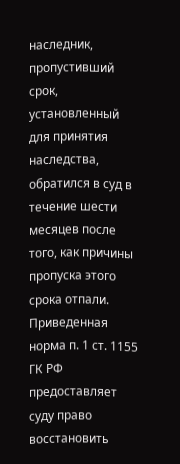наследник, пропустивший срок, установленный для принятия наследства, обратился в суд в течение шести месяцев после того, как причины пропуска этого срока отпали.
Приведенная норма п. 1 ст. 1155 ГК РФ предоставляет суду право восстановить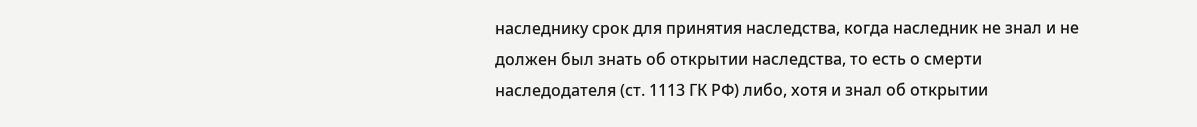наследнику срок для принятия наследства, когда наследник не знал и не должен был знать об открытии наследства, то есть о смерти наследодателя (ст. 1113 ГК РФ) либо, хотя и знал об открытии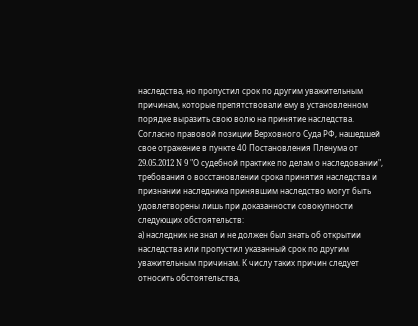наследства, но пропустил срок по другим уважительным причинам, которые препятствовали ему в установленном порядке выразить свою волю на принятие наследства.
Согласно правовой позиции Верховного Суда РФ, нашедшей свое отражение в пункте 40 Постановления Пленума от 29.05.2012 N 9 "О судебной практике по делам о наследовании", требования о восстановлении срока принятия наследства и признании наследника принявшим наследство могут быть удовлетворены лишь при доказанности совокупности следующих обстоятельств:
а) наследник не знал и не должен был знать об открытии наследства или пропустил указанный срок по другим уважительным причинам. К числу таких причин следует относить обстоятельства,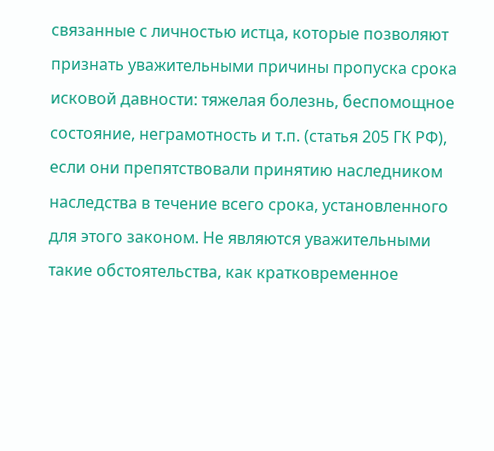связанные с личностью истца, которые позволяют признать уважительными причины пропуска срока исковой давности: тяжелая болезнь, беспомощное состояние, неграмотность и т.п. (статья 205 ГК РФ), если они препятствовали принятию наследником наследства в течение всего срока, установленного для этого законом. Не являются уважительными такие обстоятельства, как кратковременное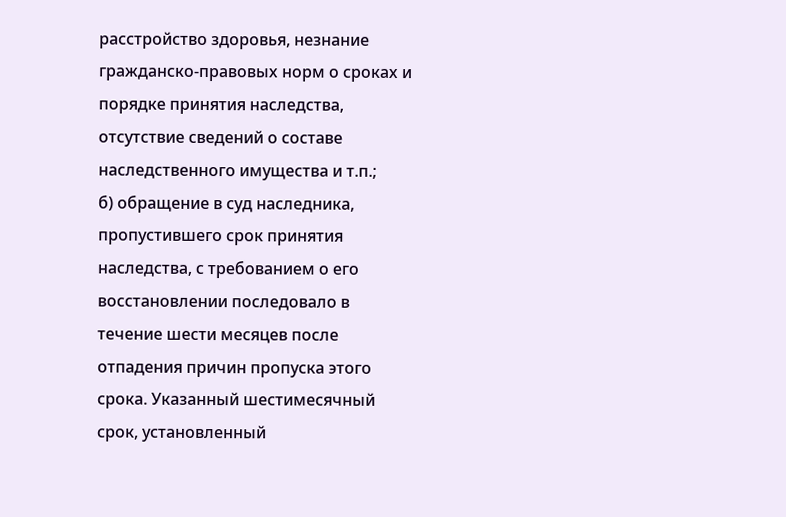расстройство здоровья, незнание гражданско-правовых норм о сроках и порядке принятия наследства, отсутствие сведений о составе наследственного имущества и т.п.;
б) обращение в суд наследника, пропустившего срок принятия наследства, с требованием о его восстановлении последовало в течение шести месяцев после отпадения причин пропуска этого срока. Указанный шестимесячный срок, установленный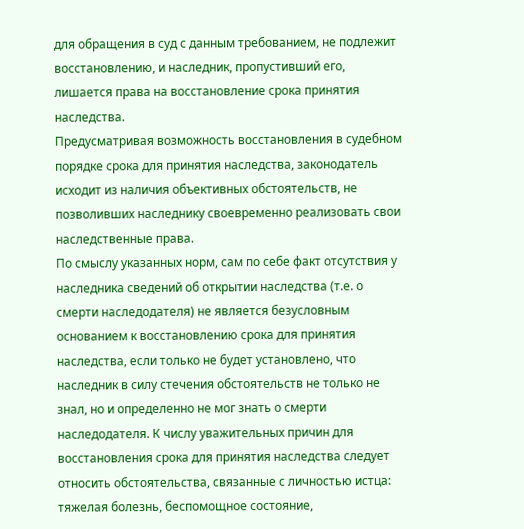для обращения в суд с данным требованием, не подлежит восстановлению, и наследник, пропустивший его, лишается права на восстановление срока принятия наследства.
Предусматривая возможность восстановления в судебном порядке срока для принятия наследства, законодатель исходит из наличия объективных обстоятельств, не позволивших наследнику своевременно реализовать свои наследственные права.
По смыслу указанных норм, сам по себе факт отсутствия у наследника сведений об открытии наследства (т.е. о смерти наследодателя) не является безусловным основанием к восстановлению срока для принятия наследства, если только не будет установлено, что наследник в силу стечения обстоятельств не только не знал, но и определенно не мог знать о смерти наследодателя. К числу уважительных причин для восстановления срока для принятия наследства следует относить обстоятельства, связанные с личностью истца: тяжелая болезнь, беспомощное состояние,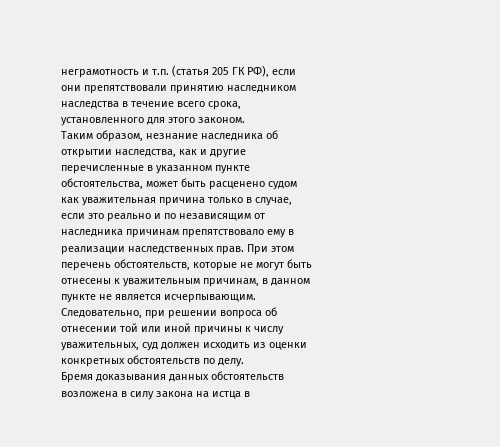неграмотность и т.п. (статья 205 ГК РФ), если они препятствовали принятию наследником наследства в течение всего срока, установленного для этого законом.
Таким образом, незнание наследника об открытии наследства, как и другие перечисленные в указанном пункте обстоятельства, может быть расценено судом как уважительная причина только в случае, если это реально и по независящим от наследника причинам препятствовало ему в реализации наследственных прав. При этом перечень обстоятельств, которые не могут быть отнесены к уважительным причинам, в данном пункте не является исчерпывающим. Следовательно, при решении вопроса об отнесении той или иной причины к числу уважительных, суд должен исходить из оценки конкретных обстоятельств по делу.
Бремя доказывания данных обстоятельств возложена в силу закона на истца в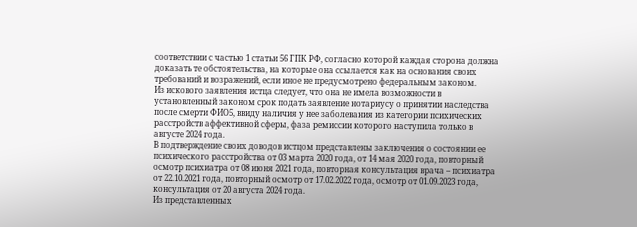соответствии с частью 1 статьи 56 ГПК РФ, согласно которой каждая сторона должна доказать те обстоятельства, на которые она ссылается как на основания своих требований и возражений, если иное не предусмотрено федеральным законом.
Из искового заявления истца следует, что она не имела возможности в установленный законом срок подать заявление нотариусу о принятии наследства после смерти ФИО5, ввиду наличия у нее заболевания из категории психических расстройств аффективной сферы, фаза ремиссии которого наступила только в августе 2024 года.
В подтверждение своих доводов истцом представлены заключения о состоянии ее психического расстройства от 03 марта 2020 года, от 14 мая 2020 года, повторный осмотр психиатра от 08 июня 2021 года, повторная консультация врача – психиатра от 22.10.2021 года, повторный осмотр от 17.02.2022 года, осмотр от 01.09.2023 года, консультация от 20 августа 2024 года.
Из представленных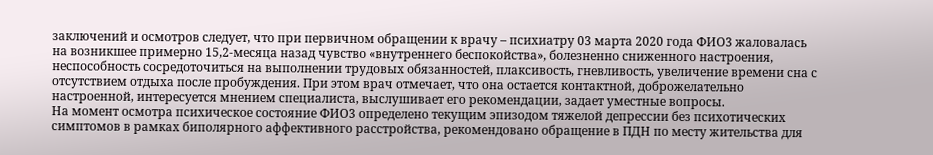заключений и осмотров следует, что при первичном обращении к врачу – психиатру 03 марта 2020 года ФИО3 жаловалась на возникшее примерно 15,2-месяца назад чувство «внутреннего беспокойства», болезненно сниженного настроения, неспособность сосредоточиться на выполнении трудовых обязанностей, плаксивость, гневливость, увеличение времени сна с отсутствием отдыха после пробуждения. При этом врач отмечает, что она остается контактной, доброжелательно настроенной, интересуется мнением специалиста, выслушивает его рекомендации, задает уместные вопросы.
На момент осмотра психическое состояние ФИО3 определено текущим эпизодом тяжелой депрессии без психотических симптомов в рамках биполярного аффективного расстройства, рекомендовано обращение в ПДН по месту жительства для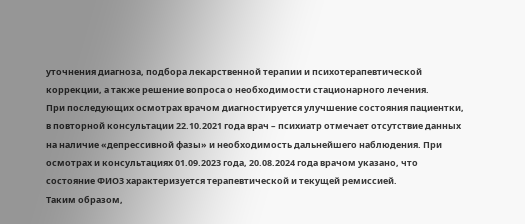уточнения диагноза, подбора лекарственной терапии и психотерапевтической коррекции, а также решение вопроса о необходимости стационарного лечения.
При последующих осмотрах врачом диагностируется улучшение состояния пациентки, в повторной консультации 22.10.2021 года врач – психиатр отмечает отсутствие данных на наличие «депрессивной фазы» и необходимость дальнейшего наблюдения. При осмотрах и консультациях 01.09.2023 года, 20.08.2024 года врачом указано, что состояние ФИО3 характеризуется терапевтической и текущей ремиссией.
Таким образом,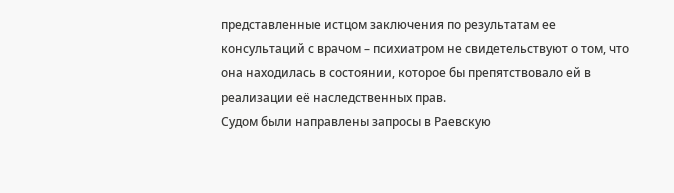представленные истцом заключения по результатам ее консультаций с врачом – психиатром не свидетельствуют о том, что она находилась в состоянии, которое бы препятствовало ей в реализации её наследственных прав.
Судом были направлены запросы в Раевскую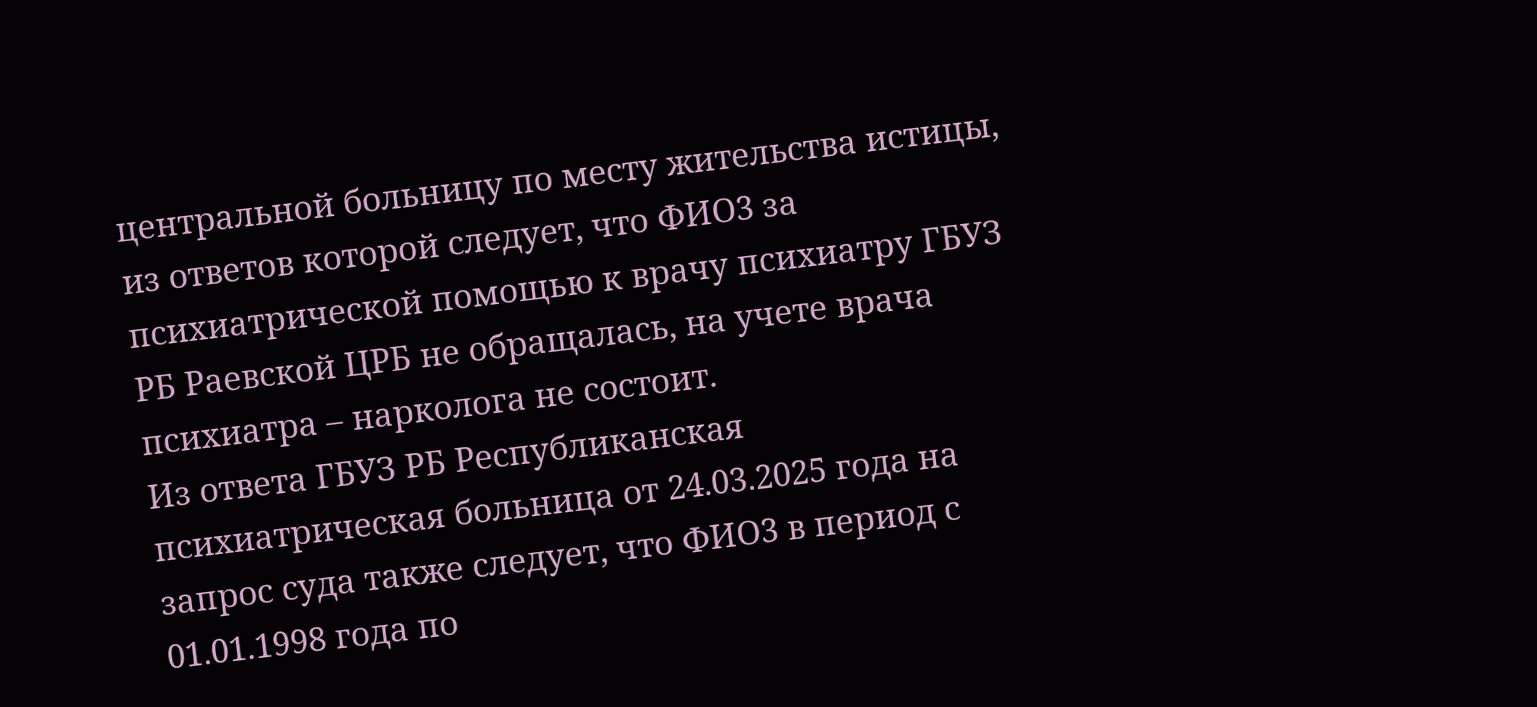центральной больницу по месту жительства истицы, из ответов которой следует, что ФИО3 за психиатрической помощью к врачу психиатру ГБУЗ РБ Раевской ЦРБ не обращалась, на учете врача психиатра – нарколога не состоит.
Из ответа ГБУЗ РБ Республиканская психиатрическая больница от 24.03.2025 года на запрос суда также следует, что ФИО3 в период с 01.01.1998 года по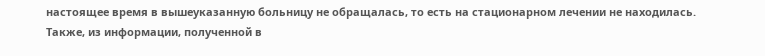настоящее время в вышеуказанную больницу не обращалась, то есть на стационарном лечении не находилась.
Также, из информации, полученной в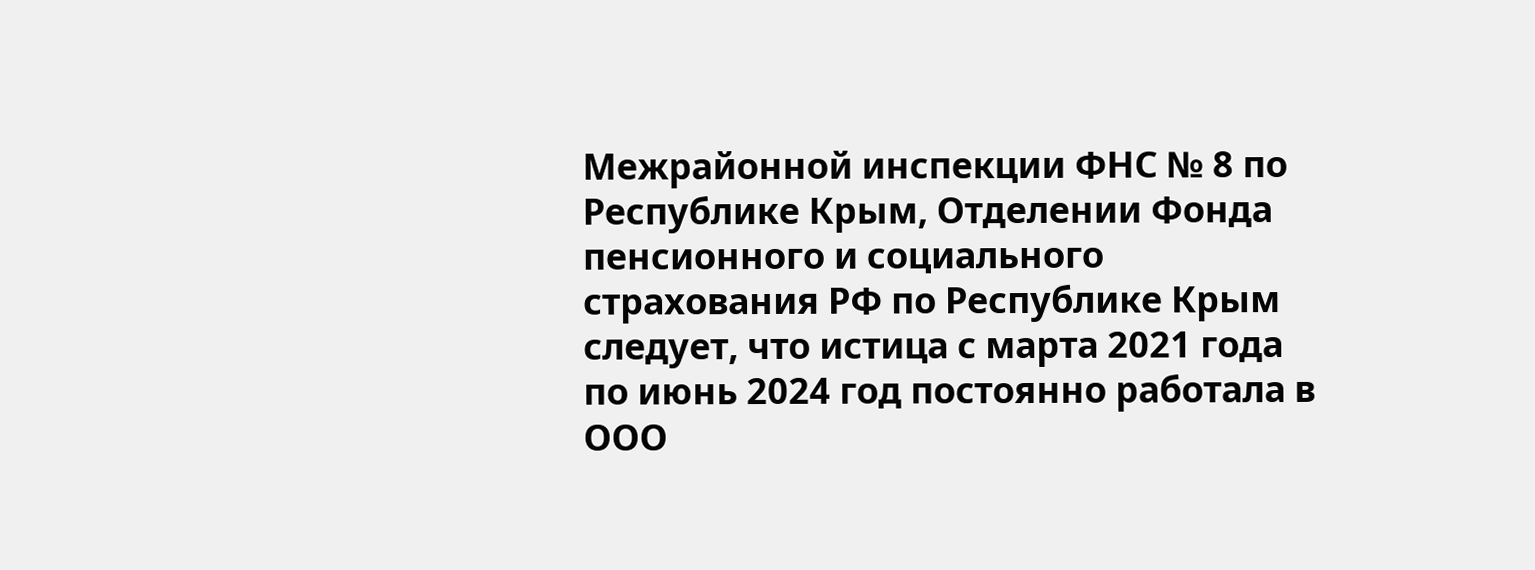Межрайонной инспекции ФНС № 8 по Республике Крым, Отделении Фонда пенсионного и социального страхования РФ по Республике Крым следует, что истица с марта 2021 года по июнь 2024 год постоянно работала в ООО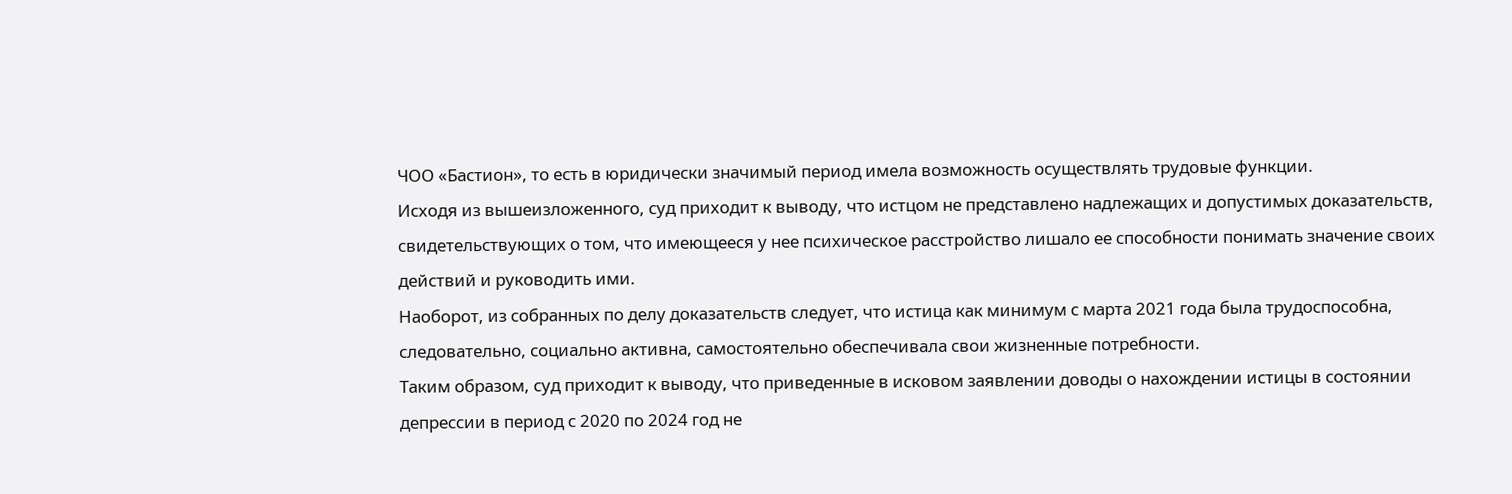ЧОО «Бастион», то есть в юридически значимый период имела возможность осуществлять трудовые функции.
Исходя из вышеизложенного, суд приходит к выводу, что истцом не представлено надлежащих и допустимых доказательств, свидетельствующих о том, что имеющееся у нее психическое расстройство лишало ее способности понимать значение своих действий и руководить ими.
Наоборот, из собранных по делу доказательств следует, что истица как минимум с марта 2021 года была трудоспособна, следовательно, социально активна, самостоятельно обеспечивала свои жизненные потребности.
Таким образом, суд приходит к выводу, что приведенные в исковом заявлении доводы о нахождении истицы в состоянии депрессии в период с 2020 по 2024 год не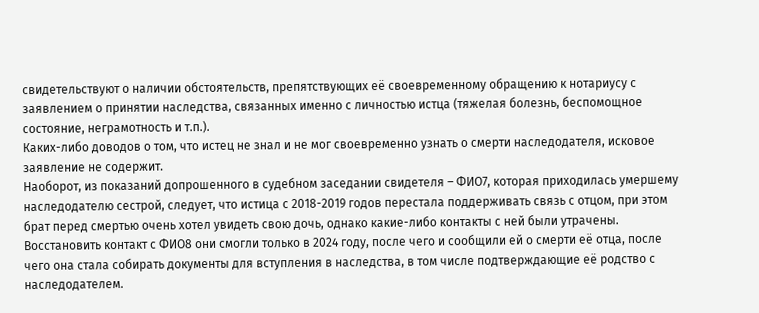свидетельствуют о наличии обстоятельств, препятствующих её своевременному обращению к нотариусу с заявлением о принятии наследства, связанных именно с личностью истца (тяжелая болезнь, беспомощное состояние, неграмотность и т.п.).
Каких-либо доводов о том, что истец не знал и не мог своевременно узнать о смерти наследодателя, исковое заявление не содержит.
Наоборот, из показаний допрошенного в судебном заседании свидетеля – ФИО7, которая приходилась умершему наследодателю сестрой, следует, что истица с 2018-2019 годов перестала поддерживать связь с отцом, при этом брат перед смертью очень хотел увидеть свою дочь, однако какие-либо контакты с ней были утрачены. Восстановить контакт с ФИО8 они смогли только в 2024 году, после чего и сообщили ей о смерти её отца, после чего она стала собирать документы для вступления в наследства, в том числе подтверждающие её родство с наследодателем.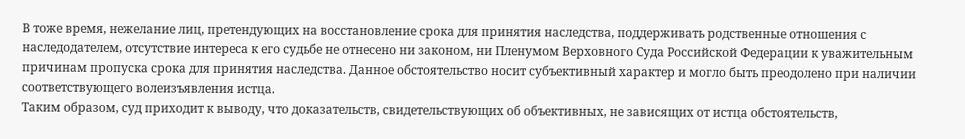В тоже время, нежелание лиц, претендующих на восстановление срока для принятия наследства, поддерживать родственные отношения с наследодателем, отсутствие интереса к его судьбе не отнесено ни законом, ни Пленумом Верховного Суда Российской Федерации к уважительным причинам пропуска срока для принятия наследства. Данное обстоятельство носит субъективный характер и могло быть преодолено при наличии соответствующего волеизъявления истца.
Таким образом, суд приходит к выводу, что доказательств, свидетельствующих об объективных, не зависящих от истца обстоятельств,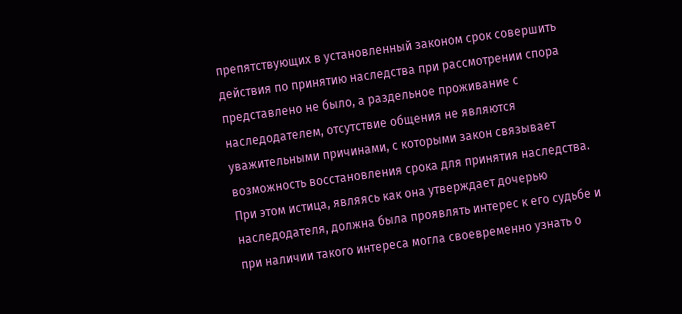препятствующих в установленный законом срок совершить действия по принятию наследства при рассмотрении спора представлено не было, а раздельное проживание с наследодателем, отсутствие общения не являются уважительными причинами, с которыми закон связывает возможность восстановления срока для принятия наследства.
При этом истица, являясь как она утверждает дочерью наследодателя, должна была проявлять интерес к его судьбе и при наличии такого интереса могла своевременно узнать о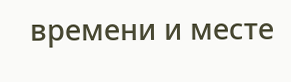времени и месте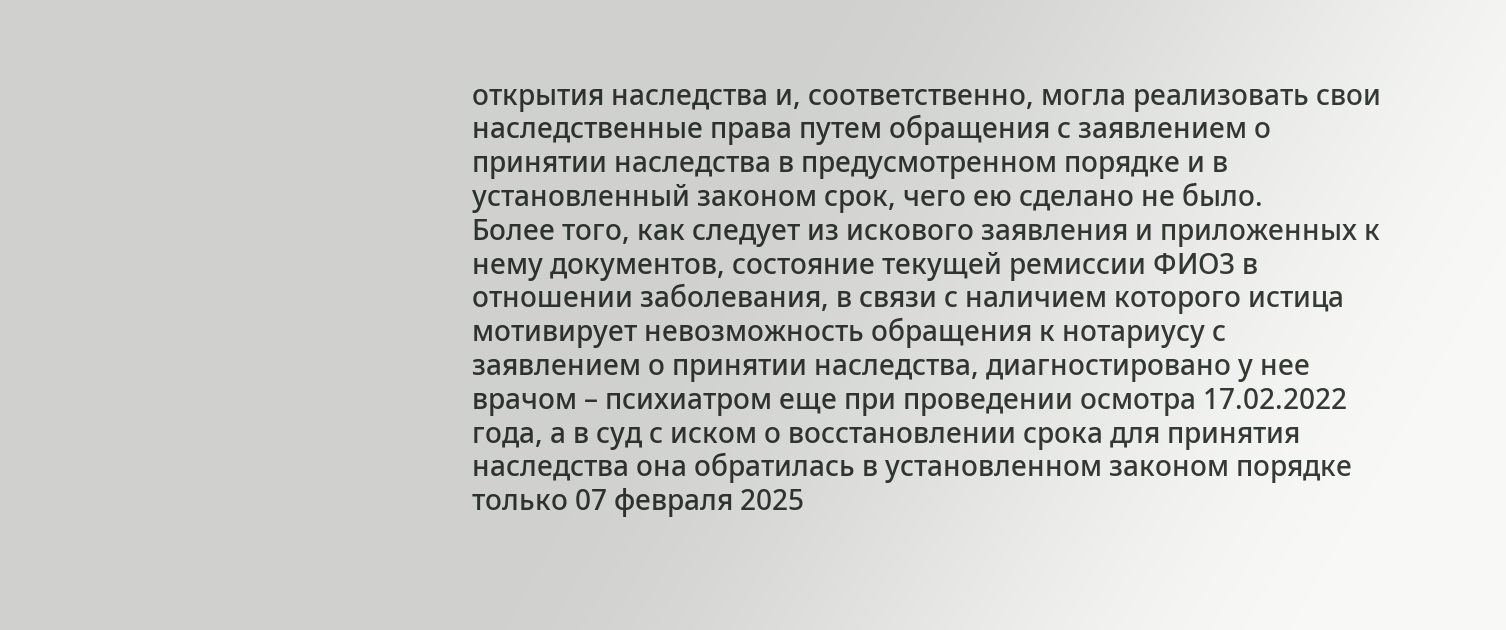открытия наследства и, соответственно, могла реализовать свои наследственные права путем обращения с заявлением о принятии наследства в предусмотренном порядке и в установленный законом срок, чего ею сделано не было.
Более того, как следует из искового заявления и приложенных к нему документов, состояние текущей ремиссии ФИО3 в отношении заболевания, в связи с наличием которого истица мотивирует невозможность обращения к нотариусу с заявлением о принятии наследства, диагностировано у нее врачом – психиатром еще при проведении осмотра 17.02.2022 года, а в суд с иском о восстановлении срока для принятия наследства она обратилась в установленном законом порядке только 07 февраля 2025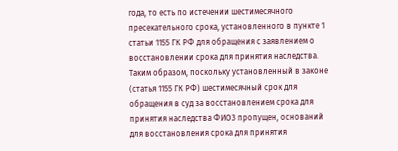года, то есть по истечении шестимесячного пресекательного срока, установленного в пункте 1 статьи 1155 ГК РФ для обращения с заявлением о восстановлении срока для принятия наследства.
Таким образом, поскольку установленный в законе (статья 1155 ГК РФ) шестимесячный срок для обращения в суд за восстановлением срока для принятия наследства ФИО3 пропущен, оснований для восстановления срока для принятия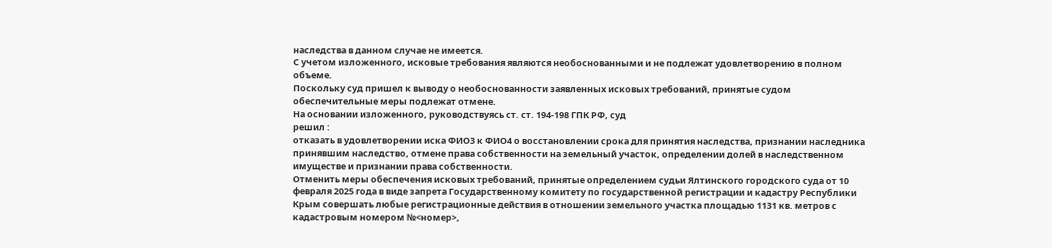наследства в данном случае не имеется.
С учетом изложенного, исковые требования являются необоснованными и не подлежат удовлетворению в полном объеме.
Поскольку суд пришел к выводу о необоснованности заявленных исковых требований, принятые судом обеспечительные меры подлежат отмене.
На основании изложенного, руководствуясь ст. ст. 194-198 ГПК РФ, суд
решил :
отказать в удовлетворении иска ФИО3 к ФИО4 о восстановлении срока для принятия наследства, признании наследника принявшим наследство, отмене права собственности на земельный участок, определении долей в наследственном имуществе и признании права собственности.
Отменить меры обеспечения исковых требований, принятые определением судьи Ялтинского городского суда от 10 февраля 2025 года в виде запрета Государственному комитету по государственной регистрации и кадастру Республики Крым совершать любые регистрационные действия в отношении земельного участка площадью 1131 кв. метров с кадастровым номером №<номер>,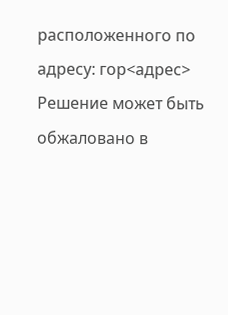расположенного по адресу: гор<адрес>
Решение может быть обжаловано в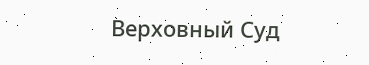Верховный Суд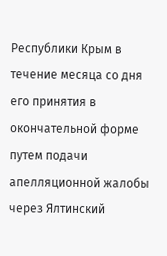Республики Крым в течение месяца со дня его принятия в окончательной форме путем подачи апелляционной жалобы через Ялтинский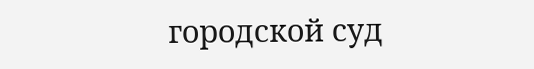городской суд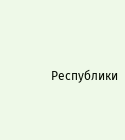Республики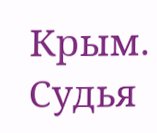Крым.
Судья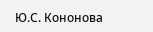Ю.С. Кононова